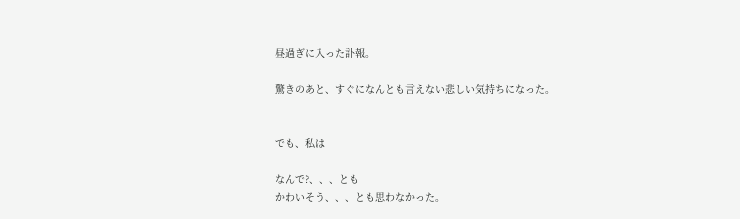昼過ぎに入った訃報。

驚きのあと、すぐになんとも言えない悲しい気持ちになった。


でも、私は

なんで?、、、とも
かわいそう、、、とも思わなかった。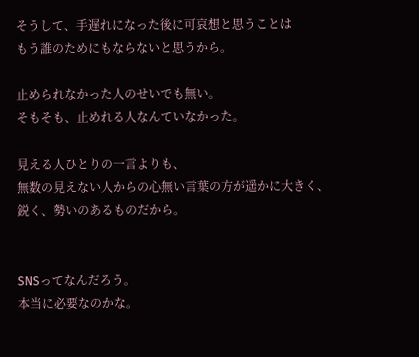そうして、手遅れになった後に可哀想と思うことは
もう誰のためにもならないと思うから。

止められなかった人のせいでも無い。
そもそも、止めれる人なんていなかった。

見える人ひとりの一言よりも、
無数の見えない人からの心無い言葉の方が遥かに大きく、鋭く、勢いのあるものだから。


SNSってなんだろう。
本当に必要なのかな。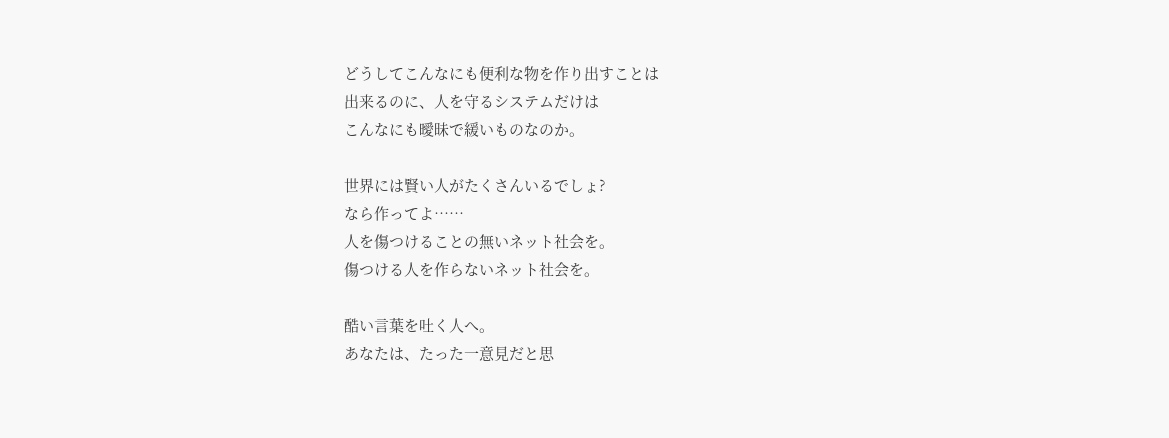どうしてこんなにも便利な物を作り出すことは
出来るのに、人を守るシステムだけは
こんなにも曖昧で緩いものなのか。

世界には賢い人がたくさんいるでしょ?
なら作ってよ……
人を傷つけることの無いネット社会を。
傷つける人を作らないネット社会を。

酷い言葉を吐く人へ。
あなたは、たった一意見だと思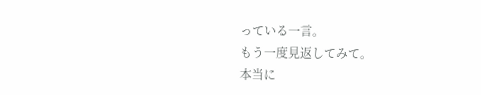っている一言。
もう一度見返してみて。
本当に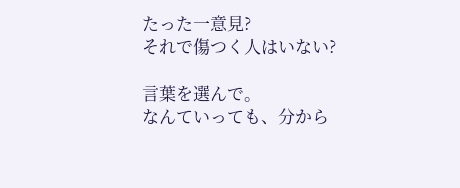たった一意見?
それで傷つく人はいない?

言葉を選んで。
なんていっても、分から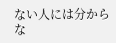ない人には分からな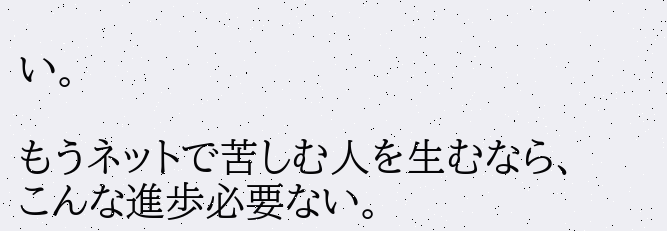い。

もうネットで苦しむ人を生むなら、
こんな進歩必要ない。